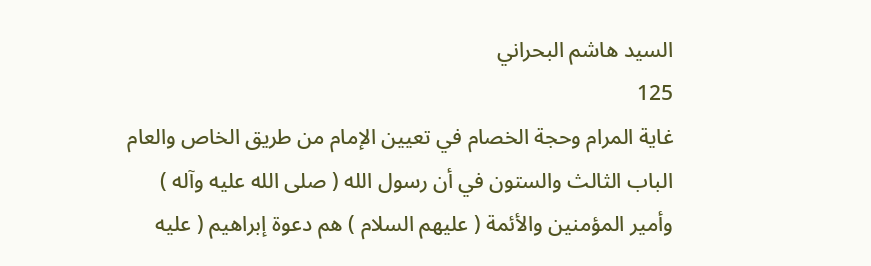السيد هاشم البحراني
125
غاية المرام وحجة الخصام في تعيين الإمام من طريق الخاص والعام
الباب الثالث والستون في أن رسول الله ( صلى الله عليه وآله ) وأمير المؤمنين والأئمة ( عليهم السلام ) هم دعوة إبراهيم ( عليه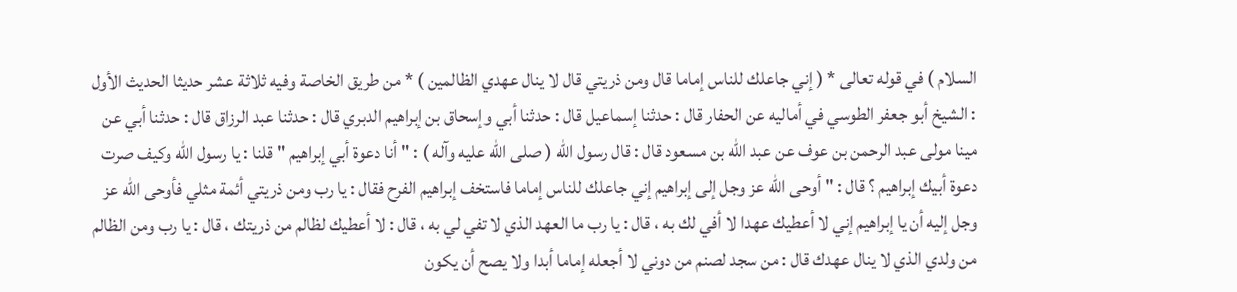السلام ) في قوله تعالى * ( إني جاعلك للناس إماما قال ومن ذريتي قال لا ينال عهدي الظالمين ) * من طريق الخاصة وفيه ثلاثة عشر حديثا الحديث الأول : الشيخ أبو جعفر الطوسي في أماليه عن الحفار قال : حدثنا إسماعيل قال : حدثنا أبي وإسحاق بن إبراهيم الدبري قال : حدثنا عبد الرزاق قال : حدثنا أبي عن مينا مولى عبد الرحمن بن عوف عن عبد الله بن مسعود قال : قال رسول الله ( صلى الله عليه وآله ) : " أنا دعوة أبي إبراهيم " قلنا : يا رسول الله وكيف صرت دعوة أبيك إبراهيم ؟ قال : " أوحى الله عز وجل إلى إبراهيم إني جاعلك للناس إماما فاستخف إبراهيم الفرح فقال : يا رب ومن ذريتي أئمة مثلي فأوحى الله عز وجل إليه أن يا إبراهيم إني لا أعطيك عهدا لا أفي لك به ، قال : يا رب ما العهد الذي لا تفي لي به ، قال : لا أعطيك لظالم من ذريتك ، قال : يا رب ومن الظالم من ولدي الذي لا ينال عهدك قال : من سجد لصنم من دوني لا أجعله إماما أبدا ولا يصح أن يكون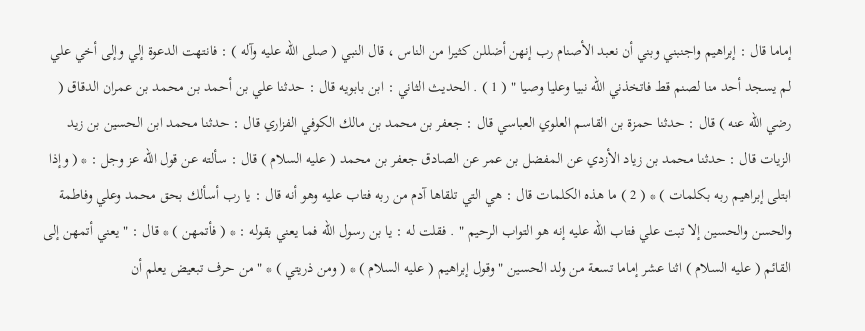إماما قال : إبراهيم واجنبني وبني أن نعبد الأصنام رب إنهن أضللن كثيرا من الناس ، قال النبي ( صلى الله عليه وآله ) : فانتهت الدعوة إلي وإلى أخي علي لم يسجد أحد منا لصنم قط فاتخذني الله نبيا وعليا وصيا " ( 1 ) . الحديث الثاني : ابن بابويه قال : حدثنا علي بن أحمد بن محمد بن عمران الدقاق ( رضي الله عنه ) قال : حدثنا حمزة بن القاسم العلوي العباسي قال : جعفر بن محمد بن مالك الكوفي الفزاري قال : حدثنا محمد ابن الحسين بن زيد الزيات قال : حدثنا محمد بن زياد الأزدي عن المفضل بن عمر عن الصادق جعفر بن محمد ( عليه السلام ) قال : سألته عن قول الله عز وجل : * ( وإذا ابتلى إبراهيم ربه بكلمات ) * ( 2 ) ما هذه الكلمات قال : هي التي تلقاها آدم من ربه فتاب عليه وهو أنه قال : يا رب أسألك بحق محمد وعلي وفاطمة والحسن والحسين إلا تبت علي فتاب الله عليه إنه هو التواب الرحيم " . فقلت له : يا بن رسول الله فما يعني بقوله : * ( فأتمهن ) * قال : " يعني أتمهن إلى القائم ( عليه السلام ) اثنا عشر إماما تسعة من ولد الحسين " وقول إبراهيم ( عليه السلام ) * ( ومن ذريتي ) * " من حرف تبعيض يعلم أن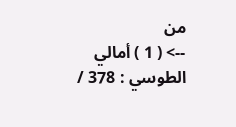من
--> ( 1 ) أمالي الطوسي : 378 /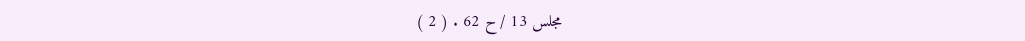مجلس 13 / ح 62 . ( 2 )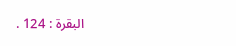البقرة : 124 .